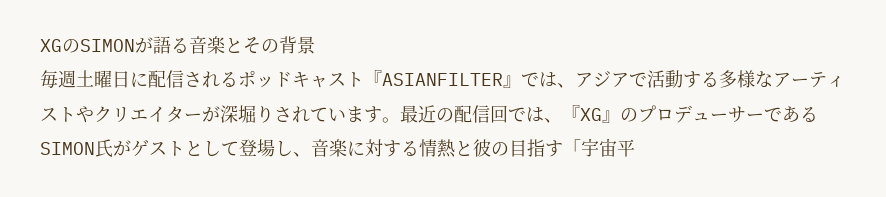XGのSIMONが語る音楽とその背景
毎週土曜日に配信されるポッドキャスト『ASIANFILTER』では、アジアで活動する多様なアーティストやクリエイターが深堀りされています。最近の配信回では、『XG』のプロデューサーであるSIMON氏がゲストとして登場し、音楽に対する情熱と彼の目指す「宇宙平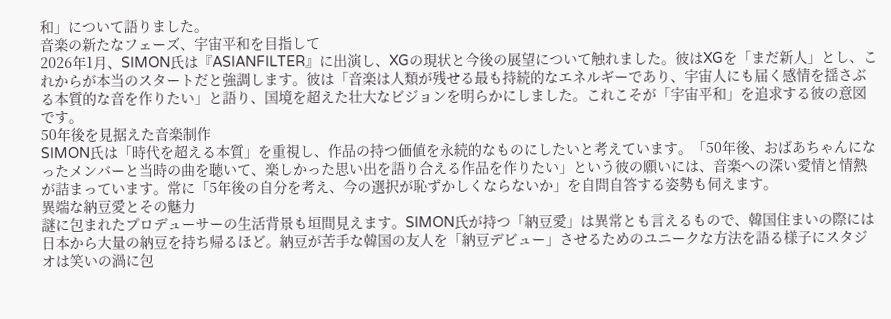和」について語りました。
音楽の新たなフェーズ、宇宙平和を目指して
2026年1月、SIMON氏は『ASIANFILTER』に出演し、XGの現状と今後の展望について触れました。彼はXGを「まだ新人」とし、これからが本当のスタートだと強調します。彼は「音楽は人類が残せる最も持続的なエネルギーであり、宇宙人にも届く感情を揺さぶる本質的な音を作りたい」と語り、国境を超えた壮大なビジョンを明らかにしました。これこそが「宇宙平和」を追求する彼の意図です。
50年後を見据えた音楽制作
SIMON氏は「時代を超える本質」を重視し、作品の持つ価値を永続的なものにしたいと考えています。「50年後、おばあちゃんになったメンバーと当時の曲を聴いて、楽しかった思い出を語り合える作品を作りたい」という彼の願いには、音楽への深い愛情と情熱が詰まっています。常に「5年後の自分を考え、今の選択が恥ずかしくならないか」を自問自答する姿勢も伺えます。
異端な納豆愛とその魅力
謎に包まれたプロデューサーの生活背景も垣間見えます。SIMON氏が持つ「納豆愛」は異常とも言えるもので、韓国住まいの際には日本から大量の納豆を持ち帰るほど。納豆が苦手な韓国の友人を「納豆デビュー」させるためのユニークな方法を語る様子にスタジオは笑いの渦に包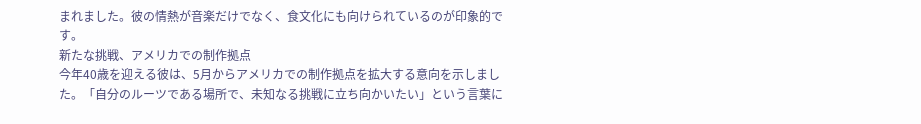まれました。彼の情熱が音楽だけでなく、食文化にも向けられているのが印象的です。
新たな挑戦、アメリカでの制作拠点
今年40歳を迎える彼は、5月からアメリカでの制作拠点を拡大する意向を示しました。「自分のルーツである場所で、未知なる挑戦に立ち向かいたい」という言葉に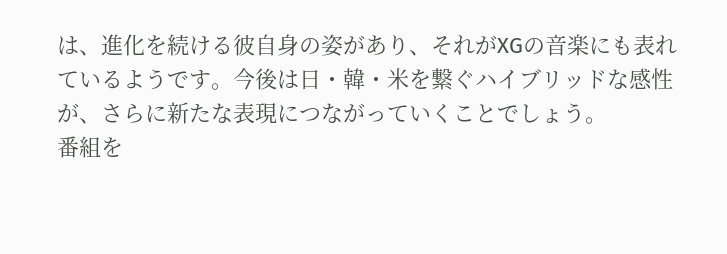は、進化を続ける彼自身の姿があり、それがXGの音楽にも表れているようです。今後は日・韓・米を繋ぐハイブリッドな感性が、さらに新たな表現につながっていくことでしょう。
番組を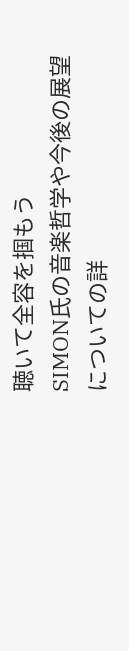聴いて全容を掴もう
SIMON氏の音楽哲学や今後の展望についての詳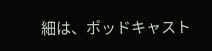細は、ポッドキャスト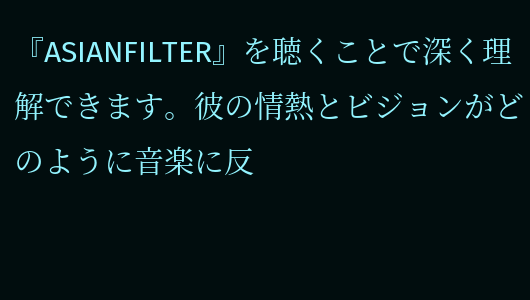『ASIANFILTER』を聴くことで深く理解できます。彼の情熱とビジョンがどのように音楽に反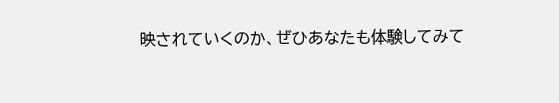映されていくのか、ぜひあなたも体験してみて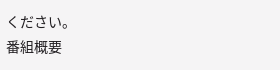ください。
番組概要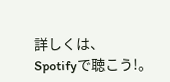詳しくは、
Spotifyで聴こう!。